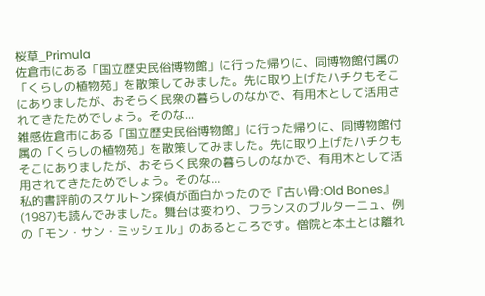桜草_Primula
佐倉市にある「国立歴史民俗博物館」に行った帰りに、同博物館付属の「くらしの植物苑」を散策してみました。先に取り上げたハチクもそこにありましたが、おそらく民衆の暮らしのなかで、有用木として活用されてきたためでしょう。そのな...
雑感佐倉市にある「国立歴史民俗博物館」に行った帰りに、同博物館付属の「くらしの植物苑」を散策してみました。先に取り上げたハチクもそこにありましたが、おそらく民衆の暮らしのなかで、有用木として活用されてきたためでしょう。そのな...
私的書評前のスケルトン探偵が面白かったので『古い骨:Old Bones』(1987)も読んでみました。舞台は変わり、フランスのブルターニュ、例の「モン・サン・ミッシェル」のあるところです。僧院と本土とは離れ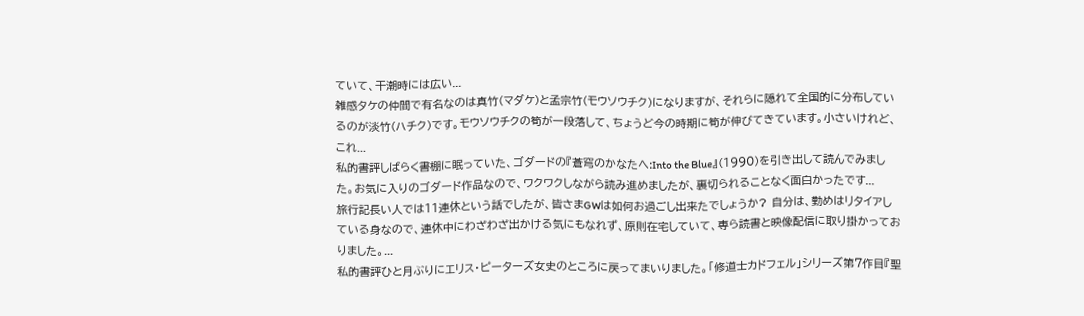ていて、干潮時には広い...
雑感タケの仲間で有名なのは真竹(マダケ)と孟宗竹(モウソウチク)になりますが、それらに隠れて全国的に分布しているのが淡竹(ハチク)です。モウソウチクの筍が一段落して、ちょうど今の時期に筍が伸びてきています。小さいけれど、これ...
私的書評しばらく書棚に眠っていた、ゴダードの『蒼穹のかなたへ:Into the Blue』(1990)を引き出して読んでみました。お気に入りのゴダード作品なので、ワクワクしながら読み進めましたが、裏切られることなく面白かったです...
旅行記長い人では11連休という話でしたが、皆さまGWは如何お過ごし出来たでしょうか? 自分は、勤めはリタイアしている身なので、連休中にわざわざ出かける気にもなれず、原則在宅していて、専ら読書と映像配信に取り掛かっておりました。...
私的書評ひと月ぶりにエリス・ピーターズ女史のところに戻ってまいりました。「修道士カドフェル」シリーズ第7作目『聖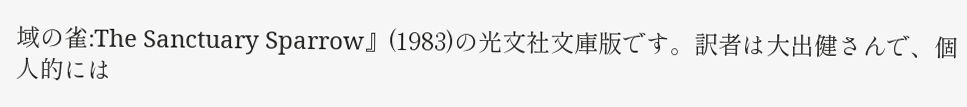域の雀:The Sanctuary Sparrow』(1983)の光文社文庫版です。訳者は大出健さんで、個人的には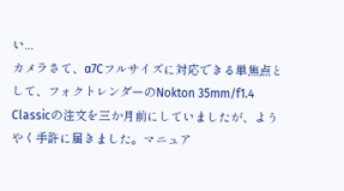い...
カメラさて、α7Cフルサイズに対応できる単焦点として、フォクトレンダーのNokton 35mm/f1.4 Classicの注文を三か月前にしていましたが、ようやく手許に届きました。マニュア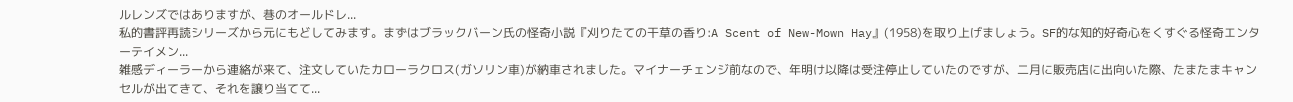ルレンズではありますが、巷のオールドレ...
私的書評再読シリーズから元にもどしてみます。まずはブラックバーン氏の怪奇小説『刈りたての干草の香り:A Scent of New-Mown Hay』(1958)を取り上げましょう。SF的な知的好奇心をくすぐる怪奇エンターテイメン...
雑感ディーラーから連絡が来て、注文していたカローラクロス(ガソリン車)が納車されました。マイナーチェンジ前なので、年明け以降は受注停止していたのですが、二月に販売店に出向いた際、たまたまキャンセルが出てきて、それを譲り当てて...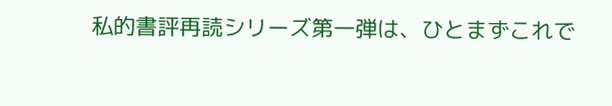私的書評再読シリーズ第一弾は、ひとまずこれで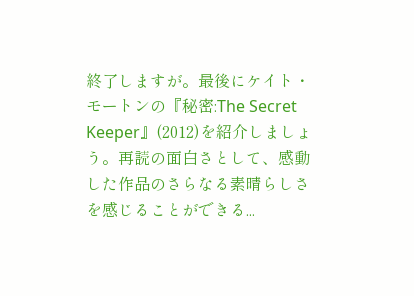終了しますが。最後にケイト・モートンの『秘密:The Secret Keeper』(2012)を紹介しましょう。再読の面白さとして、感動した作品のさらなる素晴らしさを感じることができる...